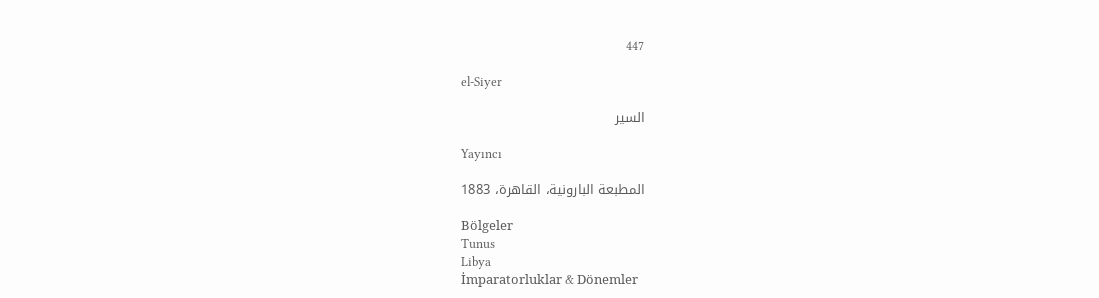447

el-Siyer

السير

Yayıncı

المطبعة البارونية، القاهرة، 1883

Bölgeler
Tunus
Libya
İmparatorluklar & Dönemler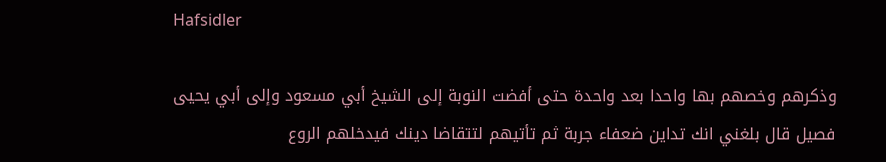Hafsidler

وذكرهم وخصهم بها واحدا بعد واحدة حتى أفضت النوبة إلى الشيخ أبي مسعود وإلى أبي يحيى فصيل قال بلغني انك تداين ضعفاء جربة ثم تأتيهم لتتقاضا دينك فيدخلهم الروع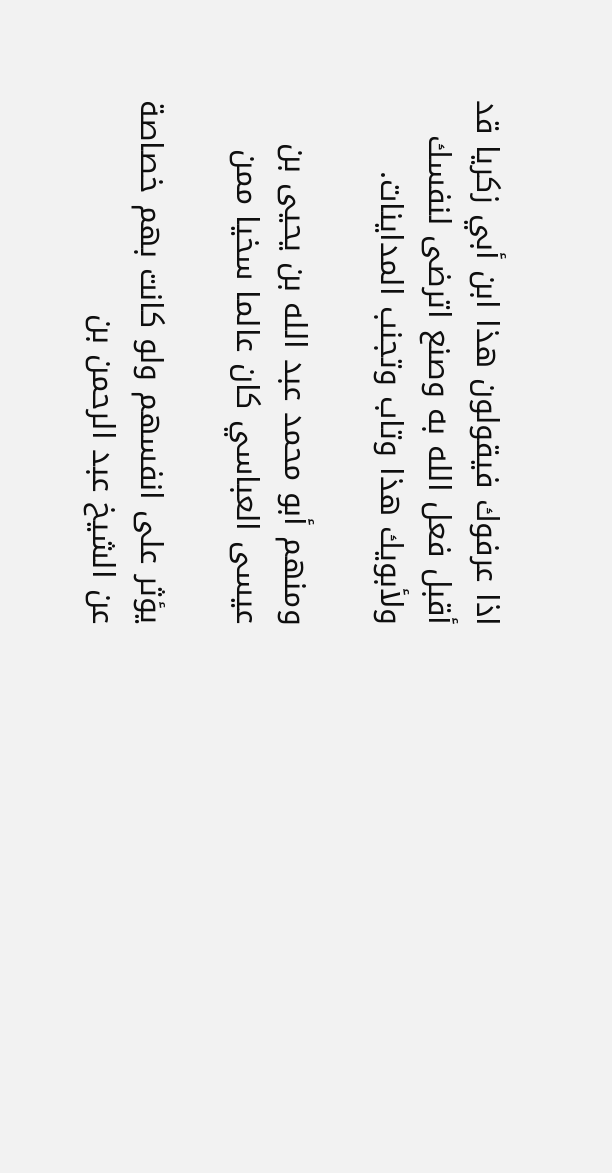اذا عرفوك فيقولون هذا ابن أبي زكريا قد أقبل فعل الله به وصنع اترضى لنفسك ولأبويك هذا وتاب وتجنب المداينات.

ومنهم أبو محمد عبد الله بن يحيى بن عيسى العباسي كان عالما سخيا ممن

يؤثر على انفسهم ولو كانت بهم خصاصة عن الشيخ عبد الرحمن بن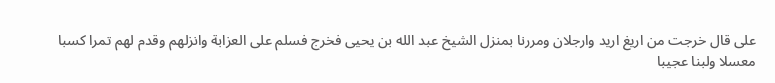على قال خرجت من اريغ اريد وارجلان ومررنا بمنزل الشيخ عبد الله بن يحيى فخرج فسلم على العزابة وانزلهم وقدم لهم تمرا كسبا معسلا ولبنا عجيبا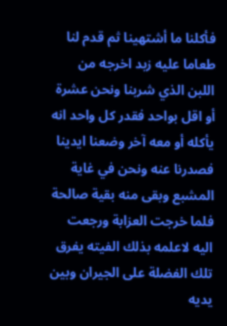فأكلنا ما أشتهينا ثم قدم لنا طعاما عليه زبد اخرجه من اللبن الذي شربنا ونحن عشرة أو اقل بواحد فقدر كل واحد انه يأكله أو معه آخر وضعنا ايدينا فصدرنا عنه ونحن في غاية المشبع وبقى منه بقية صالحة فلما خرجت العزابة ورجعت اليه لاعلمه بذلك الفيته يفرق تلك الفضلة على الجيران وبين يديه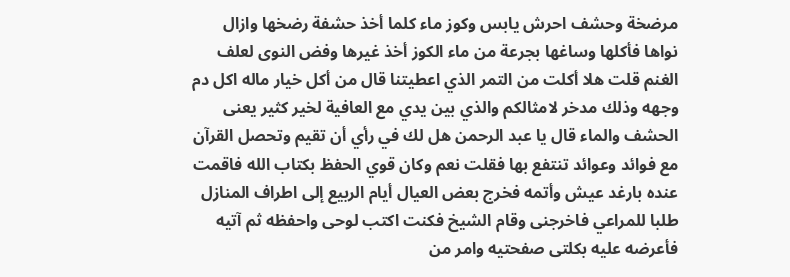مرضخة وحشف احرش يابس وكوز ماء كلما أخذ حشفة رضخها وازال نواها فأكلها وساغها بجرعة من ماء الكوز أخذ غيرها وفض النوى لعلف الغنم قلت هلا أكلت من التمر الذي اعطيتنا قال من أكل خيار ماله اكل دم وجهه وذلك مدخر لامثالكم والذي بين يدي مع العافية لخير كثير يعنى الحشف والماء قال يا عبد الرحمن هل لك في رأي أن تقيم وتحصل القرآن مع فوائد وعوائد تنتفع بها فقلت نعم وكان قوي الحفظ بكتاب الله فاقمت عنده بارغد عيش وأتمه فخرج بعض العيال أيام الربيع إلى اطراف المنازل طلبا للمراعي فاخرجنى وقام الشيخ فكنت اكتب لوحى واحفظه ثم آتيه فأعرضه عليه بكلتى صفحتيه وامر من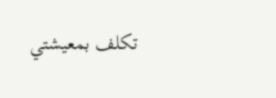تكلف بمعيشتي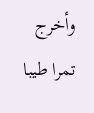وأخرج تمرا طيبا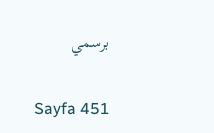برسمي

Sayfa 451